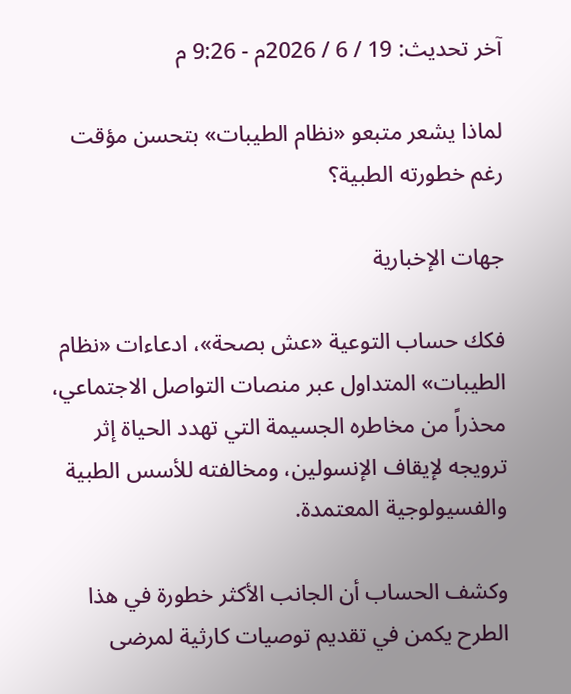آخر تحديث: 19 / 6 / 2026م - 9:26 م

لماذا يشعر متبعو «نظام الطيبات» بتحسن مؤقت رغم خطورته الطبية؟

جهات الإخبارية

فكك حساب التوعية «عش بصحة»، ادعاءات «نظام الطيبات» المتداول عبر منصات التواصل الاجتماعي، محذراً من مخاطره الجسيمة التي تهدد الحياة إثر ترويجه لإيقاف الإنسولين، ومخالفته للأسس الطبية والفسيولوجية المعتمدة.

وكشف الحساب أن الجانب الأكثر خطورة في هذا الطرح يكمن في تقديم توصيات كارثية لمرضى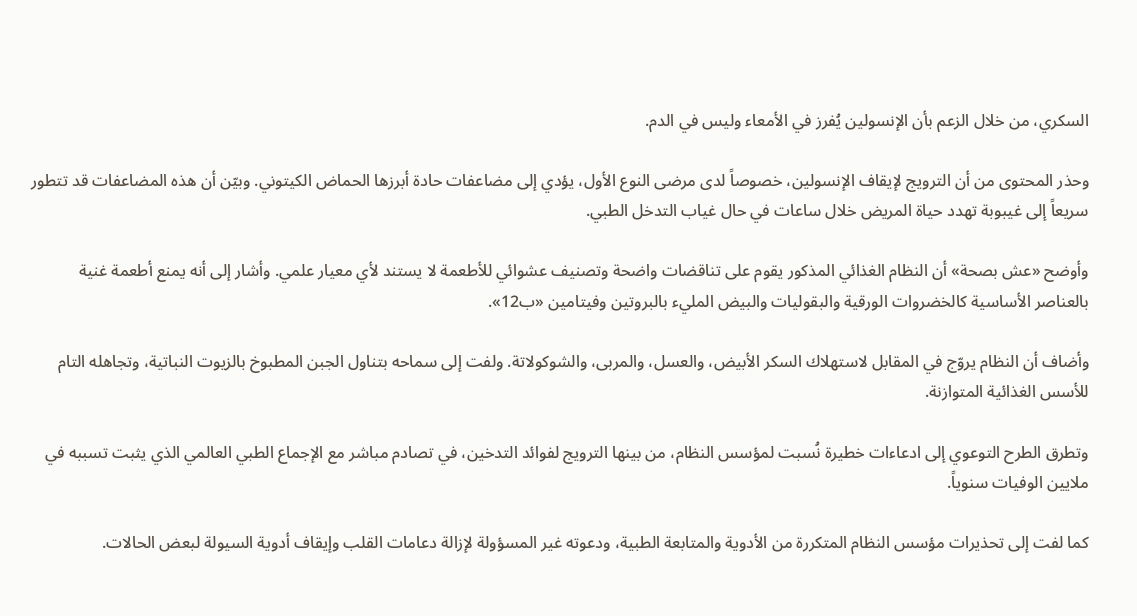السكري، من خلال الزعم بأن الإنسولين يُفرز في الأمعاء وليس في الدم.

وحذر المحتوى من أن الترويج لإيقاف الإنسولين، خصوصاً لدى مرضى النوع الأول، يؤدي إلى مضاعفات حادة أبرزها الحماض الكيتوني. وبيّن أن هذه المضاعفات قد تتطور سريعاً إلى غيبوبة تهدد حياة المريض خلال ساعات في حال غياب التدخل الطبي.

وأوضح «عش بصحة» أن النظام الغذائي المذكور يقوم على تناقضات واضحة وتصنيف عشوائي للأطعمة لا يستند لأي معيار علمي. وأشار إلى أنه يمنع أطعمة غنية بالعناصر الأساسية كالخضروات الورقية والبقوليات والبيض المليء بالبروتين وفيتامين «ب12».

وأضاف أن النظام يروّج في المقابل لاستهلاك السكر الأبيض، والعسل، والمربى، والشوكولاتة. ولفت إلى سماحه بتناول الجبن المطبوخ بالزيوت النباتية، وتجاهله التام للأسس الغذائية المتوازنة.

وتطرق الطرح التوعوي إلى ادعاءات خطيرة نُسبت لمؤسس النظام، من بينها الترويج لفوائد التدخين، في تصادم مباشر مع الإجماع الطبي العالمي الذي يثبت تسببه في ملايين الوفيات سنوياً.

كما لفت إلى تحذيرات مؤسس النظام المتكررة من الأدوية والمتابعة الطبية، ودعوته غير المسؤولة لإزالة دعامات القلب وإيقاف أدوية السيولة لبعض الحالات.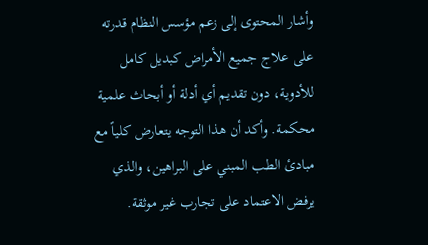وأشار المحتوى إلى زعم مؤسس النظام قدرته على علاج جميع الأمراض كبديل كامل للأدوية، دون تقديم أي أدلة أو أبحاث علمية محكمة. وأكد أن هذا التوجه يتعارض كلياً مع مبادئ الطب المبني على البراهين، والذي يرفض الاعتماد على تجارب غير موثقة.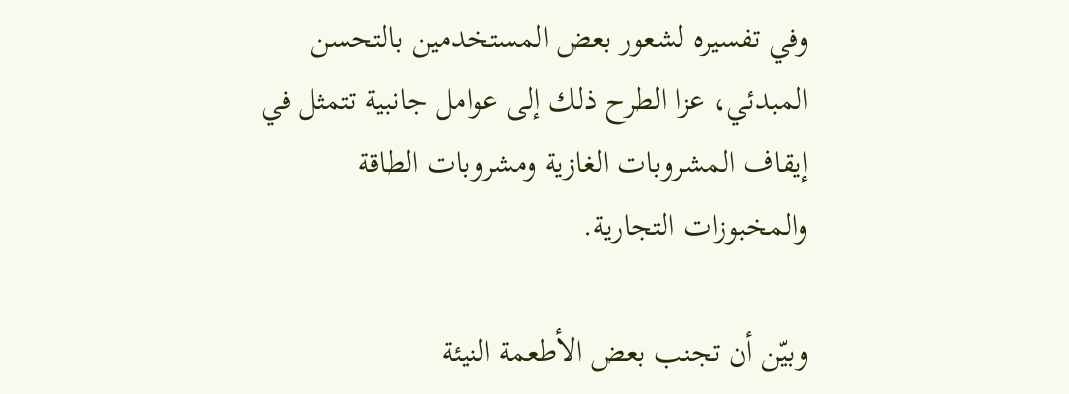وفي تفسيره لشعور بعض المستخدمين بالتحسن المبدئي، عزا الطرح ذلك إلى عوامل جانبية تتمثل في إيقاف المشروبات الغازية ومشروبات الطاقة والمخبوزات التجارية.

وبيّن أن تجنب بعض الأطعمة النيئة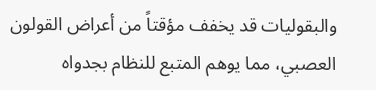والبقوليات قد يخفف مؤقتاً من أعراض القولون العصبي، مما يوهم المتبع للنظام بجدواه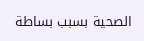الصحية بسبب بساطة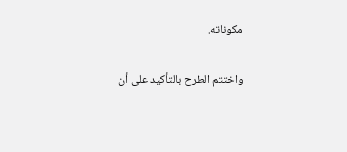مكوناته.

واختتم الطرح بالتأكيد على أن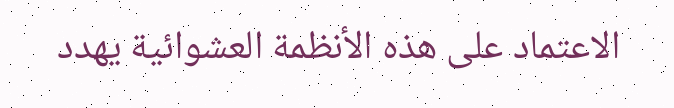الاعتماد على هذه الأنظمة العشوائية يهدد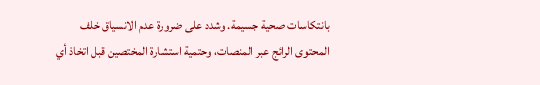بانتكاسات صحية جسيمة. وشدد على ضرورة عدم الانسياق خلف المحتوى الرائج عبر المنصات، وحتمية استشارة المختصين قبل اتخاذ أي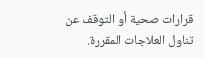قرارات صحية أو التوقف عن تناول العلاجات المقررة.